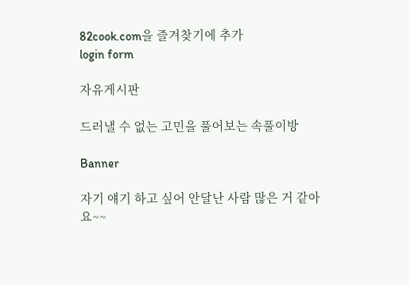82cook.com을 즐겨찾기에 추가
login form

자유게시판

드러낼 수 없는 고민을 풀어보는 속풀이방

Banner

자기 얘기 하고 싶어 안달난 사람 많은 거 같아요~~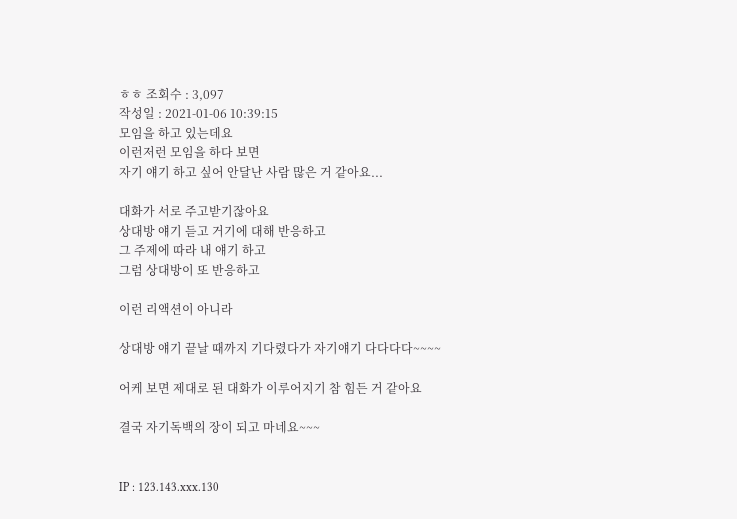ㅎㅎ 조회수 : 3,097
작성일 : 2021-01-06 10:39:15
모임을 하고 있는데요
이런저런 모임을 하다 보면
자기 얘기 하고 싶어 안달난 사람 많은 거 같아요...

대화가 서로 주고받기잖아요
상대방 얘기 듣고 거기에 대해 반응하고
그 주제에 따라 내 얘기 하고
그럼 상대방이 또 반응하고

이런 리액션이 아니라

상대방 얘기 끝날 때까지 기다렸다가 자기얘기 다다다다~~~~

어케 보면 제대로 된 대화가 이루어지기 참 힘든 거 같아요

결국 자기독백의 장이 되고 마네요~~~


IP : 123.143.xxx.130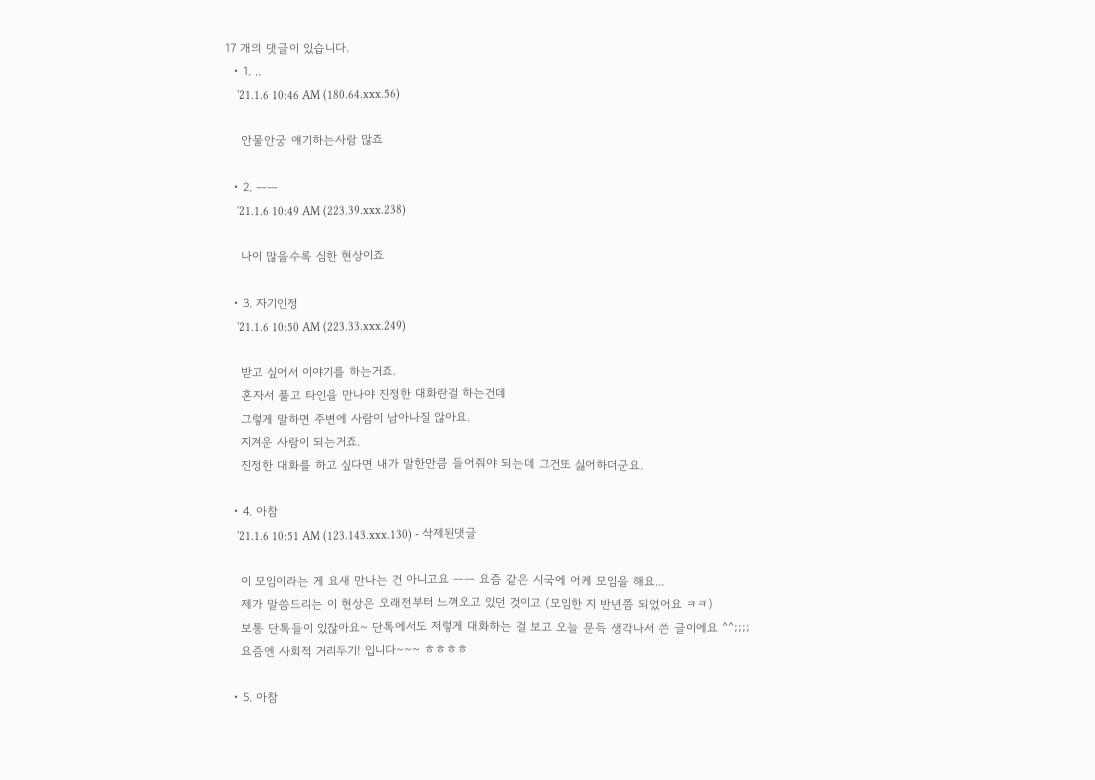17 개의 댓글이 있습니다.
  • 1. ..
    '21.1.6 10:46 AM (180.64.xxx.56)

    안물안궁 얘기하는사람 많죠

  • 2. ㅡㅡ
    '21.1.6 10:49 AM (223.39.xxx.238)

    나이 많을수록 심한 현상이죠

  • 3. 자기인정
    '21.1.6 10:50 AM (223.33.xxx.249)

    받고 싶어서 이야기를 하는거죠.
    혼자서 풀고 타인을 만나야 진정한 대화란걸 하는건데
    그렇게 말하면 주변에 사람이 남아나질 않아요.
    지겨운 사람이 되는거죠.
    진정한 대화를 하고 싶다면 내가 말한만큼 들어줘야 되는데 그건또 싫어하더군요.

  • 4. 아참
    '21.1.6 10:51 AM (123.143.xxx.130) - 삭제된댓글

    이 모임이라는 게 요새 만나는 건 아니고요 ㅡㅡ 요즘 같은 시국에 어케 모임을 해요...
    제가 말씀드리는 이 현상은 오래전부터 느껴오고 있던 것이고 (모임한 지 반년쯤 되었어요 ㅋㅋ)
    보통 단톡들이 있잖아요~ 단톡에서도 저렇게 대화하는 걸 보고 오늘 문득 생각나서 쓴 글이에요 ^^;;;;
    요즘엔 사회적 거리두기! 입니다~~~ ㅎㅎㅎㅎ

  • 5. 아참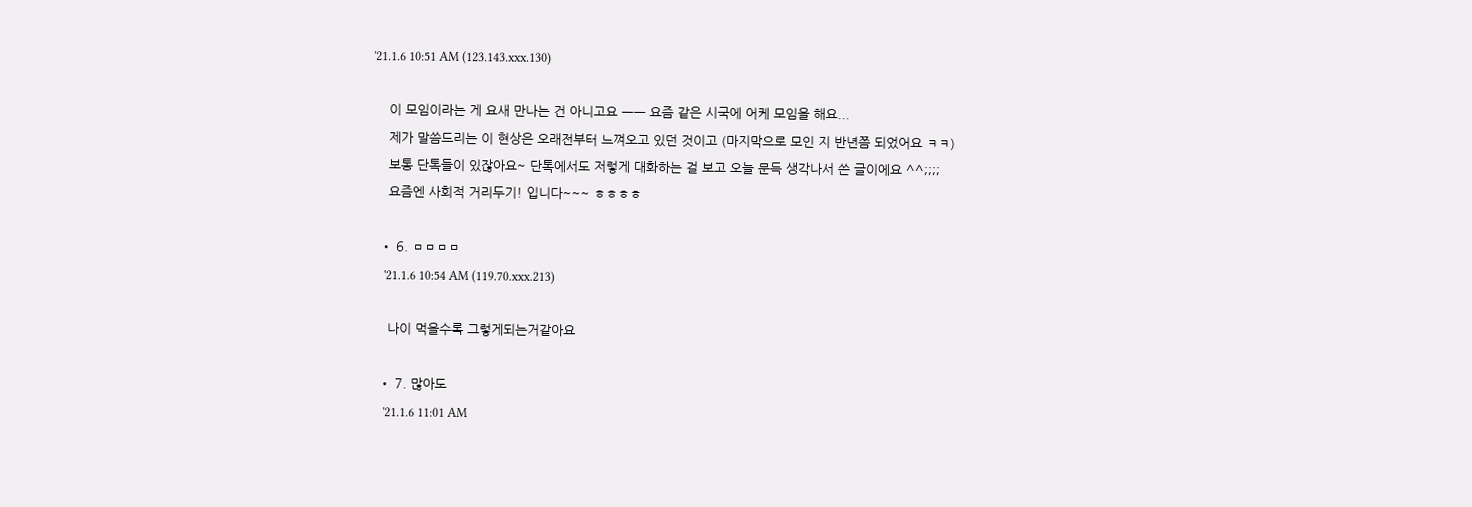'21.1.6 10:51 AM (123.143.xxx.130)

    이 모임이라는 게 요새 만나는 건 아니고요 ㅡㅡ 요즘 같은 시국에 어케 모임을 해요...
    제가 말씀드리는 이 현상은 오래전부터 느껴오고 있던 것이고 (마지막으로 모인 지 반년쯤 되었어요 ㅋㅋ)
    보통 단톡들이 있잖아요~ 단톡에서도 저렇게 대화하는 걸 보고 오늘 문득 생각나서 쓴 글이에요 ^^;;;;
    요즘엔 사회적 거리두기! 입니다~~~ ㅎㅎㅎㅎ

  • 6. ㅁㅁㅁㅁ
    '21.1.6 10:54 AM (119.70.xxx.213)

    나이 먹을수록 그렇게되는거같아요

  • 7. 많아도
    '21.1.6 11:01 AM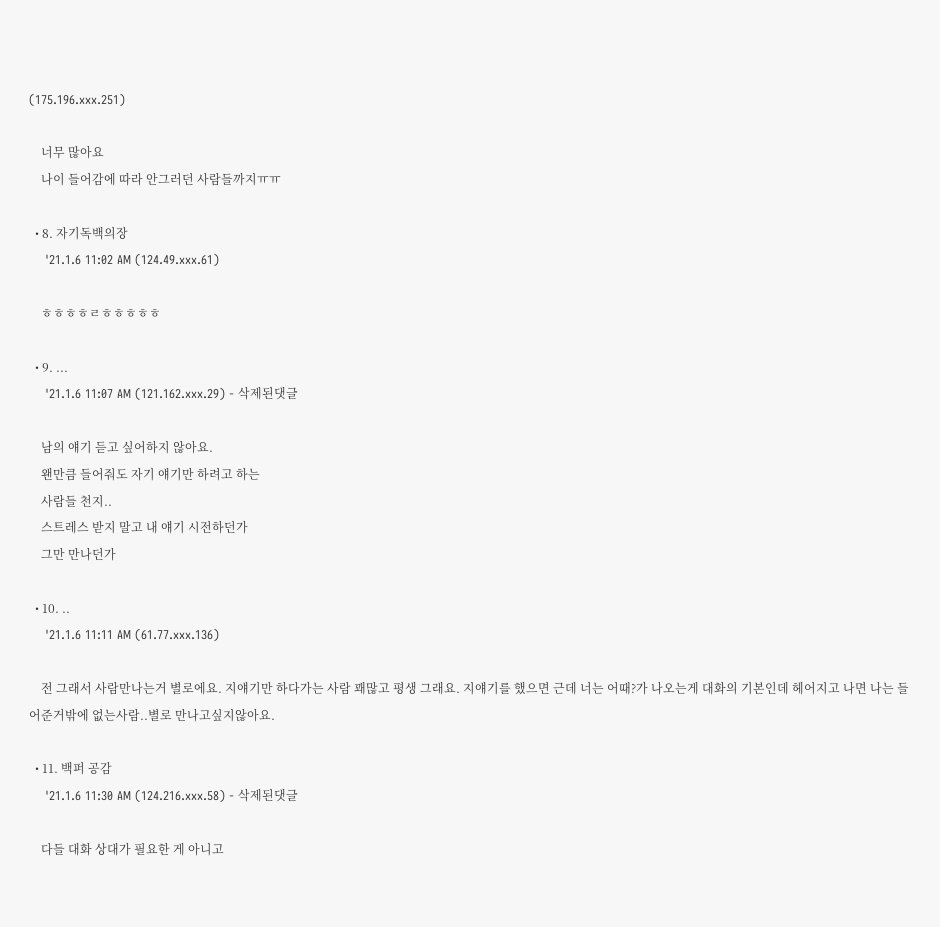(175.196.xxx.251)

    너무 많아요
    나이 들어감에 따라 안그러던 사람들까지ㅠㅠ

  • 8. 자기독백의장
    '21.1.6 11:02 AM (124.49.xxx.61)

    ㅎㅎㅎㅎㄹㅎㅎㅎㅎㅎ

  • 9. ...
    '21.1.6 11:07 AM (121.162.xxx.29) - 삭제된댓글

    남의 얘기 듣고 싶어하지 않아요.
    왠만큼 들어줘도 자기 얘기만 하려고 하는
    사람들 천지..
    스트레스 받지 말고 내 얘기 시전하던가
    그만 만나던가

  • 10. ..
    '21.1.6 11:11 AM (61.77.xxx.136)

    전 그래서 사람만나는거 별로에요. 지얘기만 하다가는 사람 꽤많고 평생 그래요. 지얘기를 했으면 근데 너는 어때?가 나오는게 대화의 기본인데 헤어지고 나면 나는 들어준거밖에 없는사람..별로 만나고싶지않아요.

  • 11. 백퍼 공감
    '21.1.6 11:30 AM (124.216.xxx.58) - 삭제된댓글

    다들 대화 상대가 필요한 게 아니고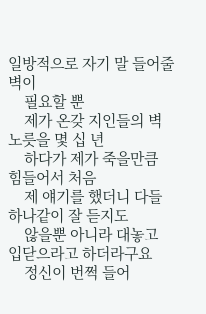일방적으로 자기 말 들어줄 벽이
    필요할 뿐
    제가 온갖 지인들의 벽 노릇을 몇 십 년
    하다가 제가 죽을만큼 힘들어서 처음
    제 얘기를 했더니 다들 하나같이 잘 듣지도
    않을뿐 아니라 대놓고 입닫으라고 하더라구요
    정신이 번쩍 들어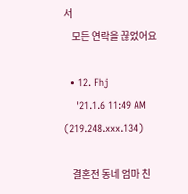서
    모든 연락을 끊었어요

  • 12. Fhj
    '21.1.6 11:49 AM (219.248.xxx.134)

    결혼전 동네 엄마 친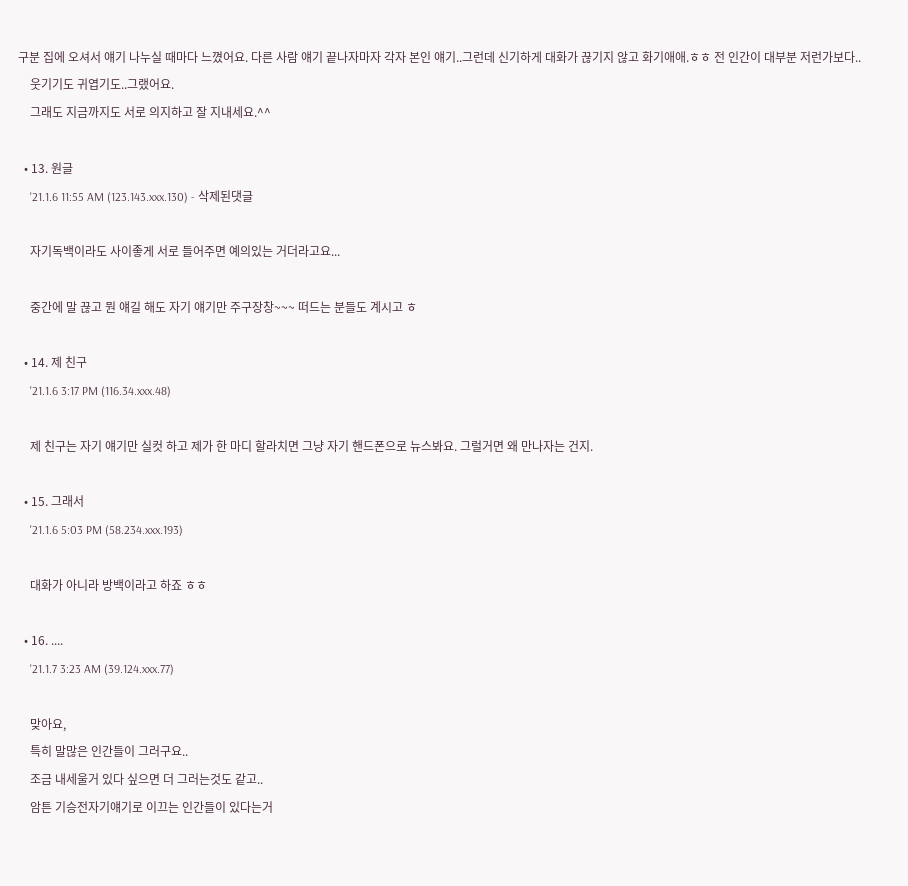구분 집에 오셔서 얘기 나누실 때마다 느꼈어요. 다른 사람 얘기 끝나자마자 각자 본인 얘기..그런데 신기하게 대화가 끊기지 않고 화기애애.ㅎㅎ 전 인간이 대부분 저런가보다..
    웃기기도 귀엽기도..그랬어요.
    그래도 지금까지도 서로 의지하고 잘 지내세요.^^

  • 13. 원글
    '21.1.6 11:55 AM (123.143.xxx.130) - 삭제된댓글

    자기독백이라도 사이좋게 서로 들어주면 예의있는 거더라고요...

    중간에 말 끊고 뭔 얘길 해도 자기 얘기만 주구장창~~~ 떠드는 분들도 계시고 ㅎ

  • 14. 제 친구
    '21.1.6 3:17 PM (116.34.xxx.48)

    제 친구는 자기 얘기만 실컷 하고 제가 한 마디 할라치면 그냥 자기 핸드폰으로 뉴스봐요. 그럴거면 왜 만나자는 건지.

  • 15. 그래서
    '21.1.6 5:03 PM (58.234.xxx.193)

    대화가 아니라 방백이라고 하죠 ㅎㅎ

  • 16. ....
    '21.1.7 3:23 AM (39.124.xxx.77)

    맞아요,
    특히 말많은 인간들이 그러구요..
    조금 내세울거 있다 싶으면 더 그러는것도 같고..
    암튼 기승전자기얘기로 이끄는 인간들이 있다는거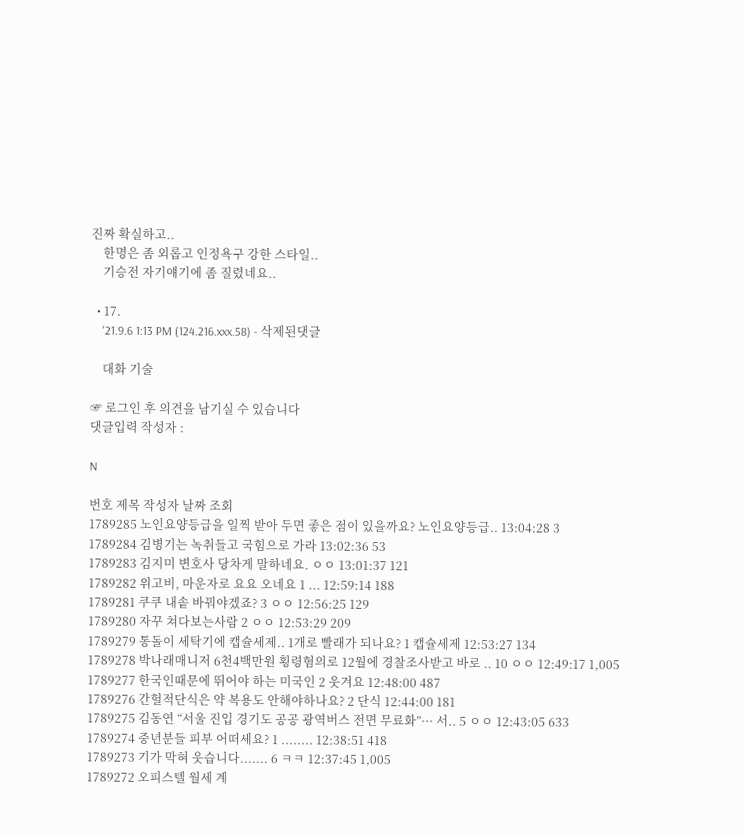진짜 확실하고..
    한명은 좀 외롭고 인정욕구 강한 스타일..
    기승전 자기얘기에 좀 질렸네요..

  • 17.
    '21.9.6 1:13 PM (124.216.xxx.58) - 삭제된댓글

    대화 기술

☞ 로그인 후 의견을 남기실 수 있습니다
댓글입력 작성자 :

N

번호 제목 작성자 날짜 조회
1789285 노인요양등급을 일찍 받아 두면 좋은 점이 있을까요? 노인요양등급.. 13:04:28 3
1789284 김병기는 녹취들고 국힘으로 가라 13:02:36 53
1789283 김지미 변호사 당차게 말하네요. ㅇㅇ 13:01:37 121
1789282 위고비, 마운자로 요요 오네요 1 ... 12:59:14 188
1789281 쿠쿠 내솥 바꿔야겠죠? 3 ㅇㅇ 12:56:25 129
1789280 자꾸 쳐다보는사람 2 ㅇㅇ 12:53:29 209
1789279 통돌이 세탁기에 캡슐세제.. 1개로 빨래가 되나요? 1 캡슐세제 12:53:27 134
1789278 박나래매니저 6천4백만원 횡령혐의로 12월에 경찰조사받고 바로 .. 10 ㅇㅇ 12:49:17 1,005
1789277 한국인때문에 뛰어야 하는 미국인 2 웃겨요 12:48:00 487
1789276 간헐적단식은 약 복용도 안해야하나요? 2 단식 12:44:00 181
1789275 김동연 “서울 진입 경기도 공공 광역버스 전면 무료화”··· 서.. 5 ㅇㅇ 12:43:05 633
1789274 중년분들 피부 어떠세요? 1 ........ 12:38:51 418
1789273 기가 막혀 웃습니다....... 6 ㅋㅋ 12:37:45 1,005
1789272 오피스텔 월세 계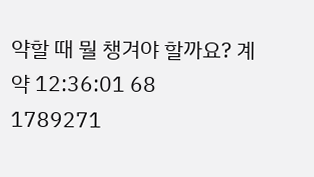약할 때 뭘 챙겨야 할까요? 계약 12:36:01 68
1789271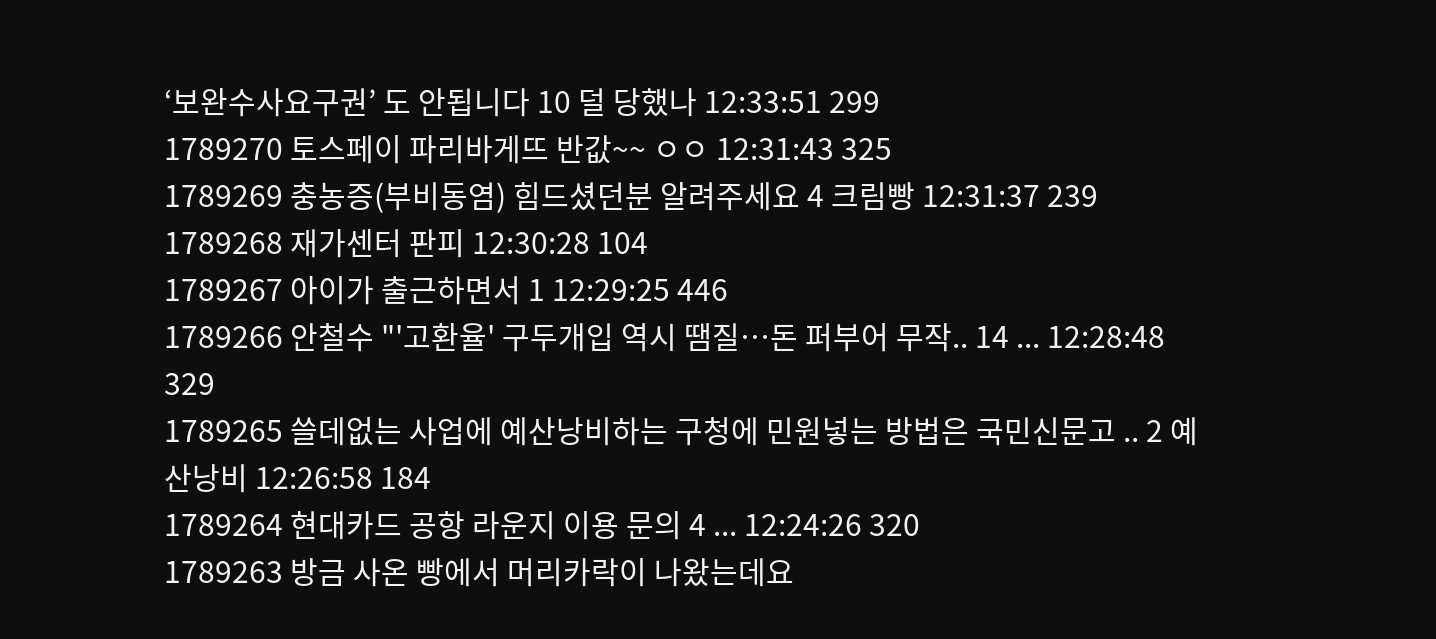‘보완수사요구권’ 도 안됩니다 10 덜 당했나 12:33:51 299
1789270 토스페이 파리바게뜨 반값~~ ㅇㅇ 12:31:43 325
1789269 충농증(부비동염) 힘드셨던분 알려주세요 4 크림빵 12:31:37 239
1789268 재가센터 판피 12:30:28 104
1789267 아이가 출근하면서 1 12:29:25 446
1789266 안철수 "'고환율' 구두개입 역시 땜질…돈 퍼부어 무작.. 14 ... 12:28:48 329
1789265 쓸데없는 사업에 예산낭비하는 구청에 민원넣는 방법은 국민신문고 .. 2 예산낭비 12:26:58 184
1789264 현대카드 공항 라운지 이용 문의 4 ... 12:24:26 320
1789263 방금 사온 빵에서 머리카락이 나왔는데요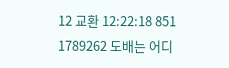12 교환 12:22:18 851
1789262 도배는 어디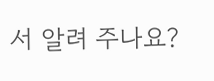서 알려 주나요?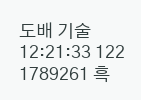도배 기술 12:21:33 122
1789261 흑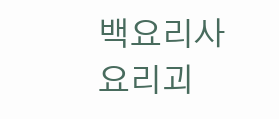백요리사 요리괴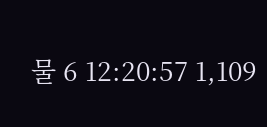물 6 12:20:57 1,109